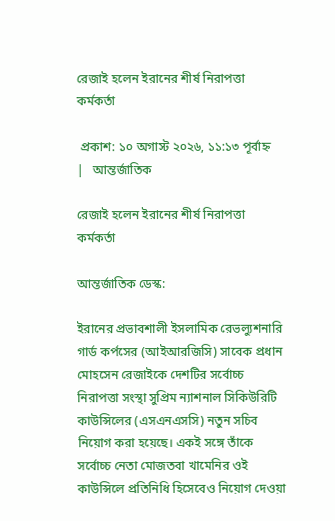রেজাই হলেন ইরানের শীর্ষ নিরাপত্তা কর্মকর্তা

 প্রকাশ: ১০ অগাস্ট ২০২৬, ১১:১৩ পূর্বাহ্ন   |   আন্তর্জাতিক

রেজাই হলেন ইরানের শীর্ষ নিরাপত্তা কর্মকর্তা

আন্তর্জাতিক ডেস্ক:

ইরানের প্রভাবশালী ইসলামিক রেভল্যুশনারি গার্ড কর্পসের (আইআরজিসি) সাবেক প্রধান মোহসেন রেজাইকে দেশটির সর্বোচ্চ নিরাপত্তা সংস্থা সুপ্রিম ন্যাশনাল সিকিউরিটি কাউন্সিলের (এসএনএসসি) নতুন সচিব নিয়োগ করা হয়েছে। একই সঙ্গে তাঁকে সর্বোচ্চ নেতা মোজতবা খামেনির ওই কাউন্সিলে প্রতিনিধি হিসেবেও নিয়োগ দেওয়া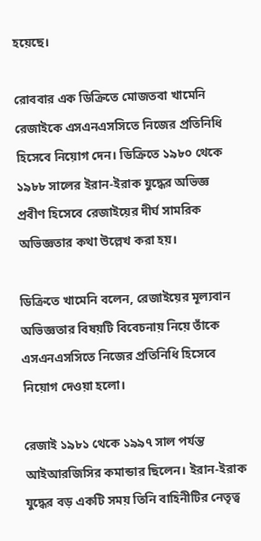হয়েছে।

রোববার এক ডিক্রিতে মোজতবা খামেনি রেজাইকে এসএনএসসিতে নিজের প্রতিনিধি হিসেবে নিয়োগ দেন। ডিক্রিতে ১৯৮০ থেকে ১৯৮৮ সালের ইরান-ইরাক যুদ্ধের অভিজ্ঞ প্রবীণ হিসেবে রেজাইয়ের দীর্ঘ সামরিক অভিজ্ঞতার কথা উল্লেখ করা হয়।

ডিক্রিতে খামেনি বলেন, রেজাইয়ের মূল্যবান অভিজ্ঞতার বিষয়টি বিবেচনায় নিয়ে তাঁকে এসএনএসসিতে নিজের প্রতিনিধি হিসেবে নিয়োগ দেওয়া হলো।

রেজাই ১৯৮১ থেকে ১৯৯৭ সাল পর্যন্ত আইআরজিসির কমান্ডার ছিলেন। ইরান-ইরাক যুদ্ধের বড় একটি সময় তিনি বাহিনীটির নেতৃত্ব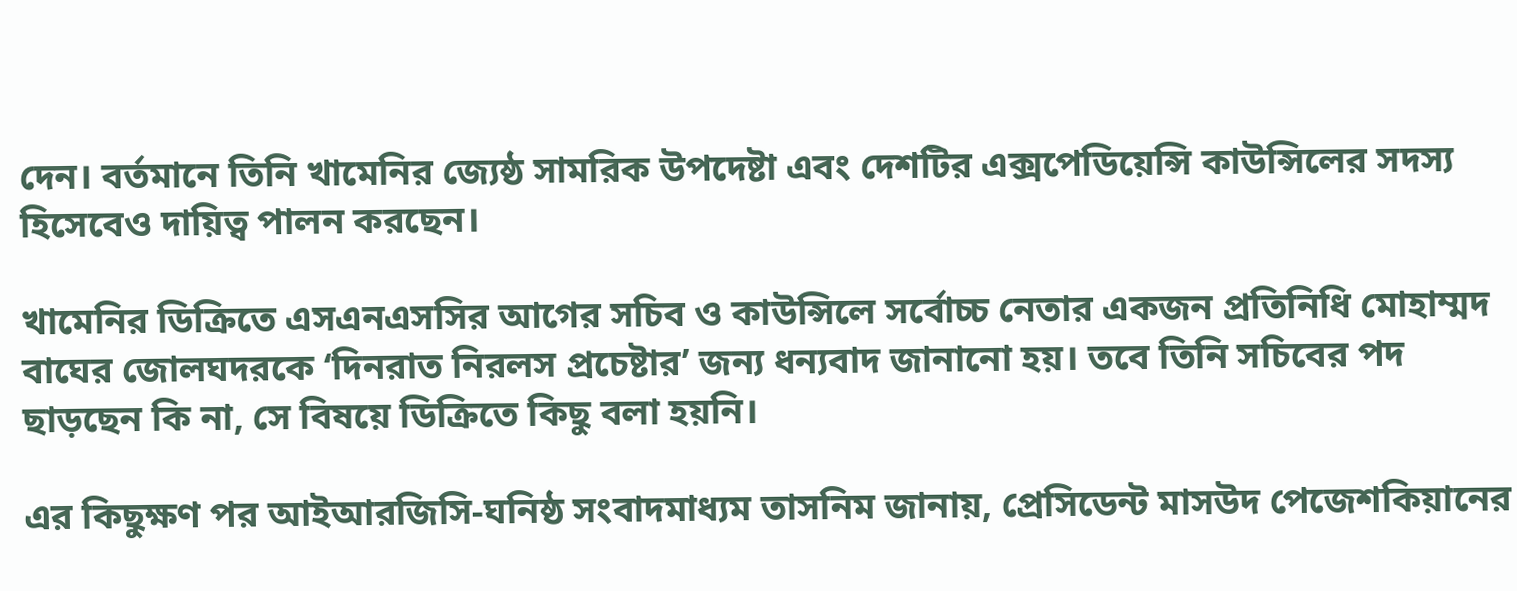দেন। বর্তমানে তিনি খামেনির জ্যেষ্ঠ সামরিক উপদেষ্টা এবং দেশটির এক্সপেডিয়েন্সি কাউন্সিলের সদস্য হিসেবেও দায়িত্ব পালন করছেন।

খামেনির ডিক্রিতে এসএনএসসির আগের সচিব ও কাউন্সিলে সর্বোচ্চ নেতার একজন প্রতিনিধি মোহাম্মদ বাঘের জোলঘদরকে ‘দিনরাত নিরলস প্রচেষ্টার’ জন্য ধন্যবাদ জানানো হয়। তবে তিনি সচিবের পদ ছাড়ছেন কি না, সে বিষয়ে ডিক্রিতে কিছু বলা হয়নি।

এর কিছুক্ষণ পর আইআরজিসি-ঘনিষ্ঠ সংবাদমাধ্যম তাসনিম জানায়, প্রেসিডেন্ট মাসউদ পেজেশকিয়ানের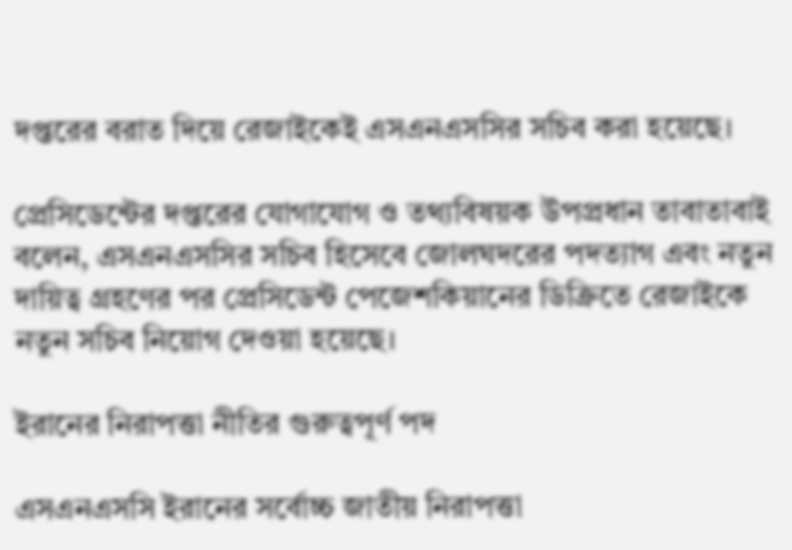দপ্তরের বরাত দিয়ে রেজাইকেই এসএনএসসির সচিব করা হয়েছে।

প্রেসিডেন্টের দপ্তরের যোগাযোগ ও তথ্যবিষয়ক উপপ্রধান তাবাতাবাই বলেন, এসএনএসসির সচিব হিসেবে জোলঘদরের পদত্যাগ এবং নতুন দায়িত্ব গ্রহণের পর প্রেসিডেন্ট পেজেশকিয়ানের ডিক্রিতে রেজাইকে নতুন সচিব নিয়োগ দেওয়া হয়েছে।

ইরানের নিরাপত্তা নীতির গুরুত্বপূর্ণ পদ

এসএনএসসি ইরানের সর্বোচ্চ জাতীয় নিরাপত্তা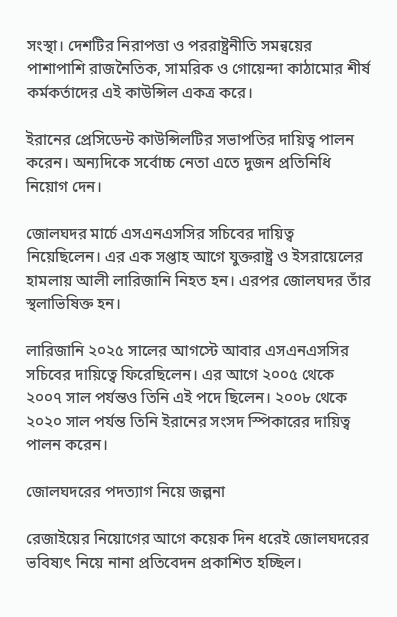সংস্থা। দেশটির নিরাপত্তা ও পররাষ্ট্রনীতি সমন্বয়ের পাশাপাশি রাজনৈতিক, সামরিক ও গোয়েন্দা কাঠামোর শীর্ষ কর্মকর্তাদের এই কাউন্সিল একত্র করে।

ইরানের প্রেসিডেন্ট কাউন্সিলটির সভাপতির দায়িত্ব পালন করেন। অন্যদিকে সর্বোচ্চ নেতা এতে দুজন প্রতিনিধি নিয়োগ দেন।

জোলঘদর মার্চে এসএনএসসির সচিবের দায়িত্ব নিয়েছিলেন। এর এক সপ্তাহ আগে যুক্তরাষ্ট্র ও ইসরায়েলের হামলায় আলী লারিজানি নিহত হন। এরপর জোলঘদর তাঁর স্থলাভিষিক্ত হন।

লারিজানি ২০২৫ সালের আগস্টে আবার এসএনএসসির সচিবের দায়িত্বে ফিরেছিলেন। এর আগে ২০০৫ থেকে ২০০৭ সাল পর্যন্তও তিনি এই পদে ছিলেন। ২০০৮ থেকে ২০২০ সাল পর্যন্ত তিনি ইরানের সংসদ স্পিকারের দায়িত্ব পালন করেন।

জোলঘদরের পদত্যাগ নিয়ে জল্পনা

রেজাইয়ের নিয়োগের আগে কয়েক দিন ধরেই জোলঘদরের ভবিষ্যৎ নিয়ে নানা প্রতিবেদন প্রকাশিত হচ্ছিল।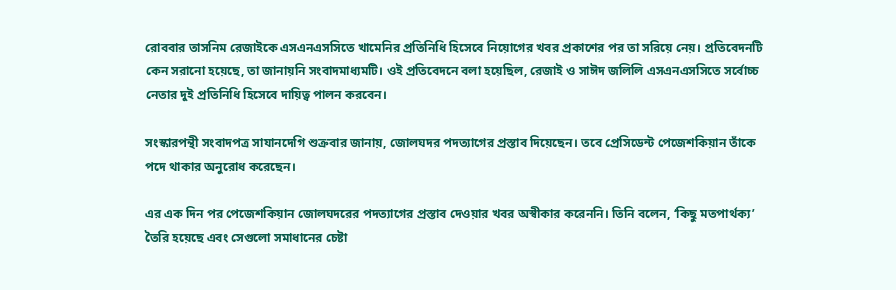রোববার তাসনিম রেজাইকে এসএনএসসিতে খামেনির প্রতিনিধি হিসেবে নিয়োগের খবর প্রকাশের পর তা সরিয়ে নেয়। প্রতিবেদনটি কেন সরানো হয়েছে, তা জানায়নি সংবাদমাধ্যমটি। ওই প্রতিবেদনে বলা হয়েছিল, রেজাই ও সাঈদ জলিলি এসএনএসসিতে সর্বোচ্চ নেতার দুই প্রতিনিধি হিসেবে দায়িত্ব পালন করবেন।

সংস্কারপন্থী সংবাদপত্র সাযানদেগি শুক্রবার জানায়, জোলঘদর পদত্যাগের প্রস্তাব দিয়েছেন। তবে প্রেসিডেন্ট পেজেশকিয়ান তাঁকে পদে থাকার অনুরোধ করেছেন।

এর এক দিন পর পেজেশকিয়ান জোলঘদরের পদত্যাগের প্রস্তাব দেওয়ার খবর অস্বীকার করেননি। তিনি বলেন, ‘কিছু মতপার্থক্য’ তৈরি হয়েছে এবং সেগুলো সমাধানের চেষ্টা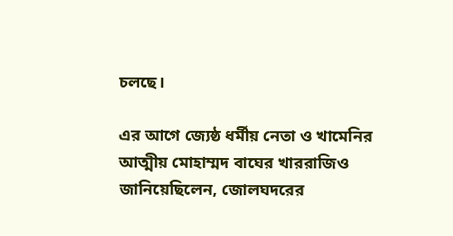চলছে।

এর আগে জ্যেষ্ঠ ধর্মীয় নেতা ও খামেনির আত্মীয় মোহাম্মদ বাঘের খাররাজিও জানিয়েছিলেন, জোলঘদরের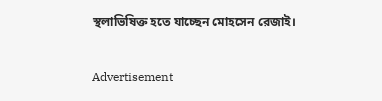স্থলাভিষিক্ত হতে যাচ্ছেন মোহসেন রেজাই।

Advertisement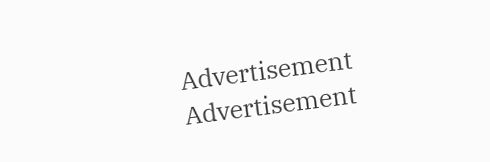Advertisement
Advertisement